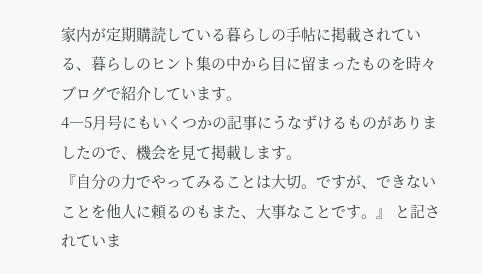家内が定期購読している暮らしの手帖に掲載されている、暮らしのヒント集の中から目に留まったものを時々ブログで紹介しています。
4―5月号にもいくつかの記事にうなずけるものがありましたので、機会を見て掲載します。
『自分の力でやってみることは大切。ですが、できないことを他人に頼るのもまた、大事なことです。』 と記されていま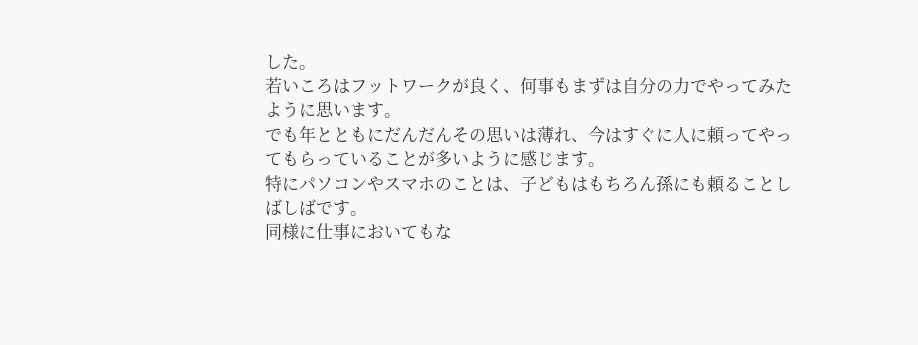した。
若いころはフットワークが良く、何事もまずは自分の力でやってみたように思います。
でも年とともにだんだんその思いは薄れ、今はすぐに人に頼ってやってもらっていることが多いように感じます。
特にパソコンやスマホのことは、子どもはもちろん孫にも頼ることしばしばです。
同様に仕事においてもな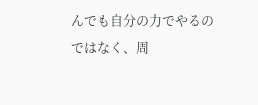んでも自分の力でやるのではなく、周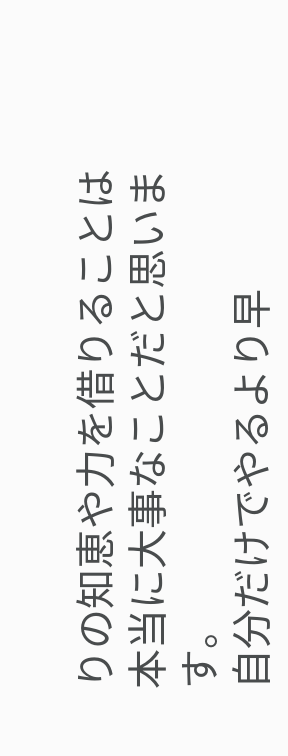りの知恵や力を借りることは本当に大事なことだと思います。
自分だけでやるより早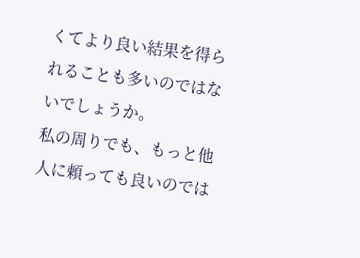くてより良い結果を得られることも多いのではないでしょうか。
私の周りでも、もっと他人に頼っても良いのでは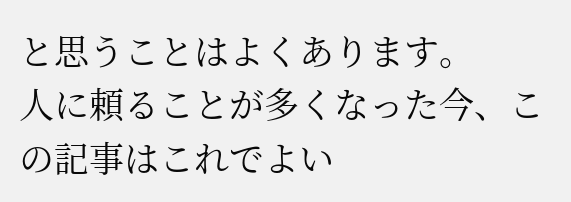と思うことはよくあります。
人に頼ることが多くなった今、この記事はこれでよい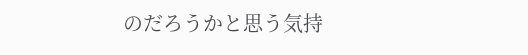のだろうかと思う気持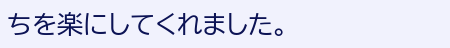ちを楽にしてくれました。